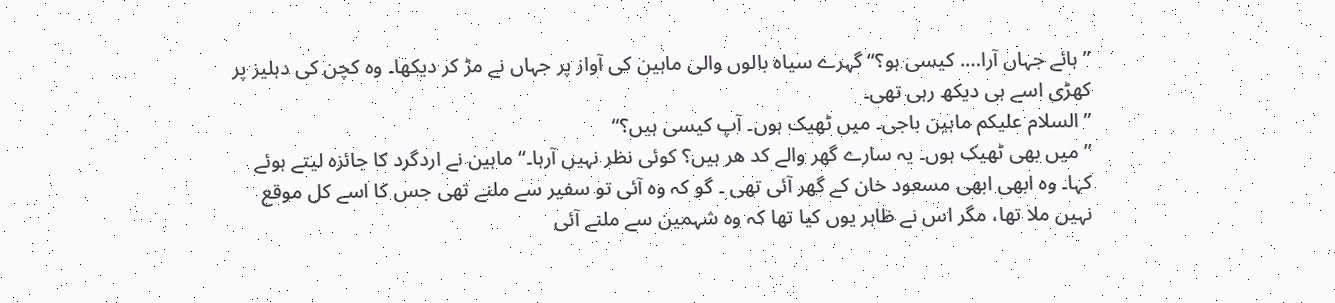”ہائے جہاں آرا…. کیسی ہو؟“ گہرے سیاہ بالوں والی ماہین کی آواز پر جہاں نے مڑ کر دیکھا۔ وہ کچن کی دہلیز پر کھڑی اسے ہی دیکھ رہی تھی۔
”السلام علیکم ماہین باجی۔ میں ٹھیک ہوں۔ آپ کیسی ہیں؟“
”میں بھی ٹھیک ہوں۔ یہ سارے گھر والے کد ھر ہیں؟ کوئی نظر نہیں آرہا۔“ ماہین نے اردگرد کا جائزہ لیتے ہوئے کہا۔ وہ ابھی ابھی مسعود خان کے گھر آئی تھی ۔ گو کہ وہ آئی تو سفیر سے ملنے تھی جس کا اسے کل موقع نہیں ملا تھا، مگر اس نے ظاہر یوں کیا تھا کہ وہ شہمین سے ملنے آئی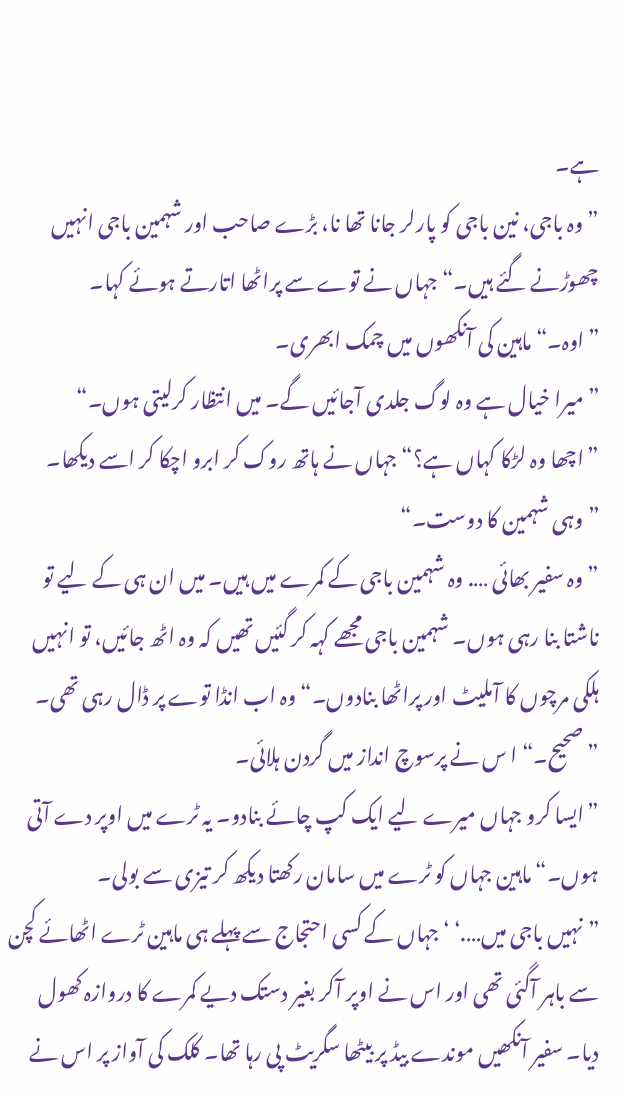ہے۔
”وہ باجی، نین باجی کو پارلر جانا تھا نا، بڑے صاحب اور شہمین باجی انہیں چھوڑنے گئے ہیں۔“ جہاں نے توے سے پراٹھا اتارتے ہوئے کہا۔
”اوہ۔“ ماہین کی آنکھوں میں چمک ابھری۔
”میرا خیال ہے وہ لوگ جلدی آجائیں گے۔ میں انتظار کرلیتی ہوں۔“
”اچھا وہ لڑکا کہاں ہے؟“ جہاں نے ہاتھ روک کر ابرو اچکا کر اسے دیکھا۔
”وہی شہمین کا دوست۔“
”وہ سفیر بھائی …. وہ شہمین باجی کے کمرے میں ہیں۔ میں ان ہی کے لیے تو ناشتا بنا رہی ہوں۔ شہمین باجی مجھے کہہ کر گئیں تھیں کہ وہ اٹھ جائیں، تو انہیں ہلکی مرچوں کا آملیٹ اور پراٹھا بنادوں۔“ وہ اب انڈا توے پر ڈال رہی تھی۔
”صحیح۔“ ا س نے پرسوچ انداز میں گردن ہلائی۔
”ایسا کرو جہاں میرے لیے ایک کپ چائے بنادو۔ یہ ٹرے میں اوپر دے آتی ہوں۔“ ماہین جہاں کو ٹرے میں سامان رکھتا دیکھ کر تیزی سے بولی۔
”نہیں باجی میں….‘ ‘ جہاں کے کسی احتجاج سے پہلے ہی ماہین ٹرے اٹھائے کچن سے باہر آگئی تھی اور اس نے اوپر آکر بغیر دستک دیے کمرے کا دروازہ کھول دیا۔ سفیر آنکھیں موندے بیڈ پر بیٹھا سگریٹ پی رہا تھا۔ کلک کی آواز پر اس نے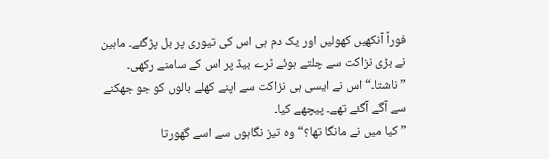فوراً آنکھیں کھولیں اور یک دم ہی اس کی تیوری پر بل پڑگئے۔ ماہین نے بڑی نزاکت سے چلتے ہوئے ٹرے بیڈ پر اس کے سامنے رکھی۔
”ناشتا۔“ اس نے ایسی ہی نزاکت سے اپنے کھلے بالوں کو جو جھکنے سے آگے آگئے تھے۔ پیچھے کیا۔
”کیا میں نے مانگا تھا؟“ وہ تیز نگاہوں سے اسے گھورتا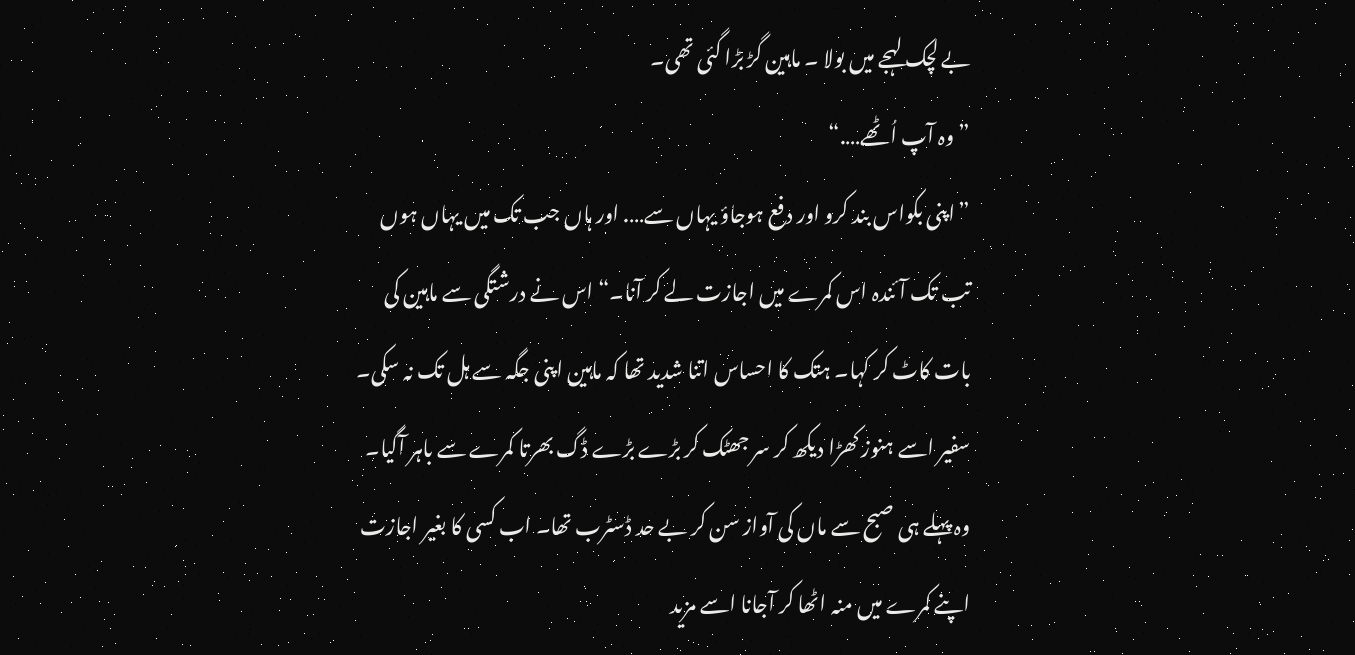بے لچک لہجے میں بولا ۔ ماہین گڑ بڑا گئی تھی۔
”وہ آپ اُٹھے….“
”اپنی بکواس بند کرو اور دفع ہوجاؤ یہاں سے…. اور ہاں جب تک میں یہاں ہوں تب تک آئندہ اس کمرے میں اجازت لے کر آنا۔“ اس نے درشتگی سے ماہین کی بات کاٹ کر کہا۔ ہتک کا احساس اتنا شدید تھا کہ ماہین اپنی جگہ سے ہل تک نہ سکی۔ سفیر اسے ہنوز کھڑا دیکھ کر سر جھٹک کر بڑے بڑے ڈگ بھرتا کمرے سے باہر آگیا۔ وہ پہلے ہی صبح سے ماں کی آواز سن کر بے حد ڈسٹرب تھا۔ اب کسی کا بغیر اجازت اپنے کمرے میں منہ اٹھا کر آجانا اسے مزید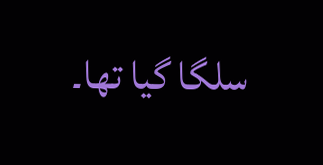سلگا گیا تھا۔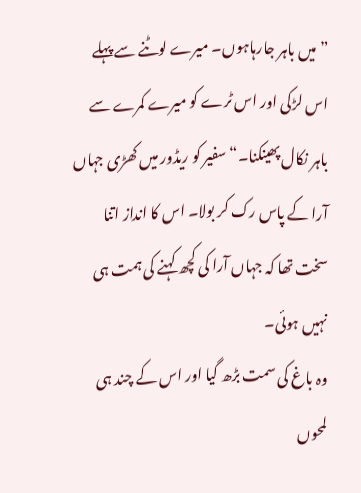”میں باہر جارہاہوں۔ میرے لوٹنے سے پہلے اس لڑکی اور اس ٹرے کو میرے کمرے سے باہر نکال پھینکنا۔“ سفیر کو ریڈور میں کھڑی جہاں آرا کے پاس رک کر بولا۔ اس کا انداز اتنا سخت تھا کہ جہاں آرا کی کچھ کہنے کی ہمت ہی نہیں ہوئی۔
وہ باغ کی سمت بڑھ گیا اور اس کے چند ہی لمحوں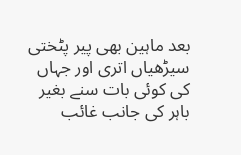بعد ماہین بھی پیر پٹختی سیڑھیاں اتری اور جہاں کی کوئی بات سنے بغیر باہر کی جانب غائب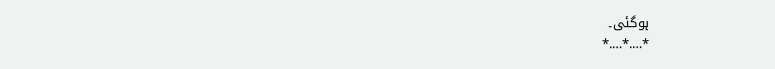ہوگئی۔
٭….٭….٭